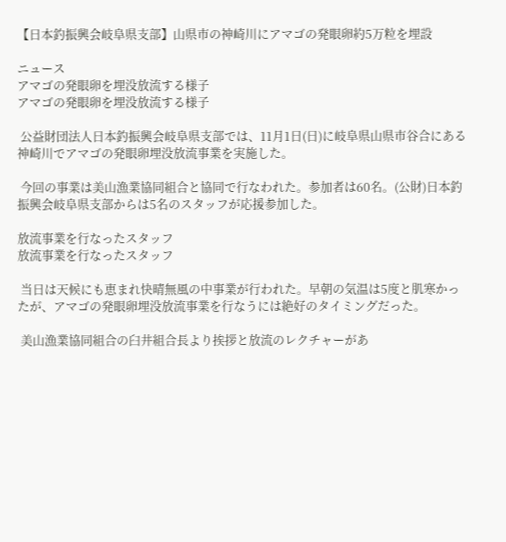【日本釣振興会岐阜県支部】山県市の神崎川にアマゴの発眼卵約5万粒を埋設

ニュース
アマゴの発眼卵を埋没放流する様子
アマゴの発眼卵を埋没放流する様子

 公益財団法人日本釣振興会岐阜県支部では、11月1日(日)に岐阜県山県市谷合にある神崎川でアマゴの発眼卵埋没放流事業を実施した。

 今回の事業は美山漁業協同組合と協同で行なわれた。参加者は60名。(公財)日本釣振興会岐阜県支部からは5名のスタッフが応援参加した。

放流事業を行なったスタッフ
放流事業を行なったスタッフ

 当日は天候にも恵まれ快晴無風の中事業が行われた。早朝の気温は5度と肌寒かったが、アマゴの発眼卵埋没放流事業を行なうには絶好のタイミングだった。

 美山漁業協同組合の臼井組合長より挨拶と放流のレクチャーがあ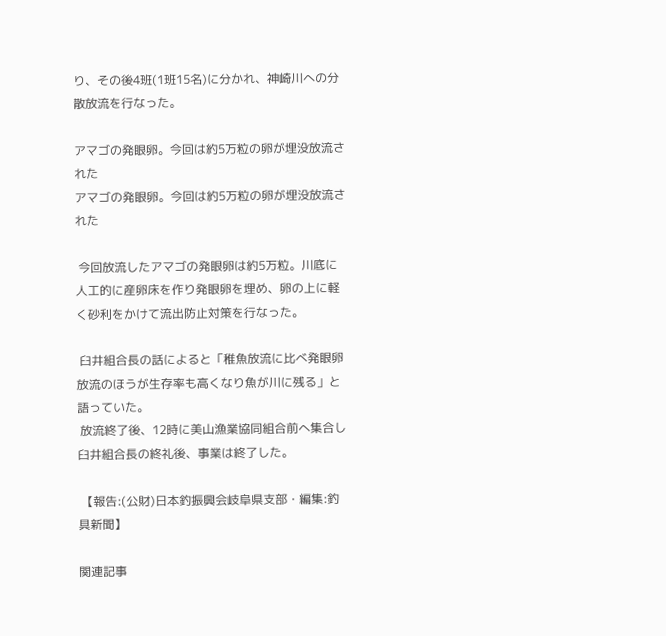り、その後4班(1班15名)に分かれ、神崎川への分散放流を行なった。

アマゴの発眼卵。今回は約5万粒の卵が埋没放流された
アマゴの発眼卵。今回は約5万粒の卵が埋没放流された

 今回放流したアマゴの発眼卵は約5万粒。川底に人工的に産卵床を作り発眼卵を埋め、卵の上に軽く砂利をかけて流出防止対策を行なった。

 臼井組合長の話によると「稚魚放流に比べ発眼卵放流のほうが生存率も高くなり魚が川に残る」と語っていた。
 放流終了後、12時に美山漁業協同組合前へ集合し臼井組合長の終礼後、事業は終了した。

 【報告:(公財)日本釣振興会岐阜県支部・編集:釣具新聞】

関連記事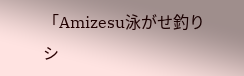「Amizesu泳がせ釣りシ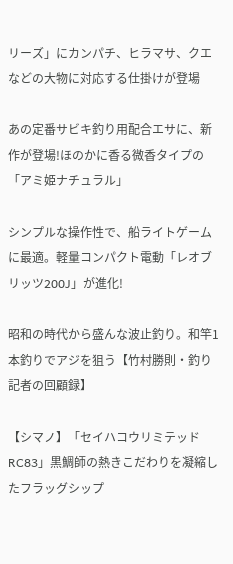リーズ」にカンパチ、ヒラマサ、クエなどの大物に対応する仕掛けが登場

あの定番サビキ釣り用配合エサに、新作が登場!ほのかに香る微香タイプの「アミ姫ナチュラル」

シンプルな操作性で、船ライトゲームに最適。軽量コンパクト電動「レオブリッツ200J」が進化!

昭和の時代から盛んな波止釣り。和竿1本釣りでアジを狙う【竹村勝則・釣り記者の回顧録】

【シマノ】「セイハコウリミテッド RC83」黒鯛師の熱きこだわりを凝縮したフラッグシップ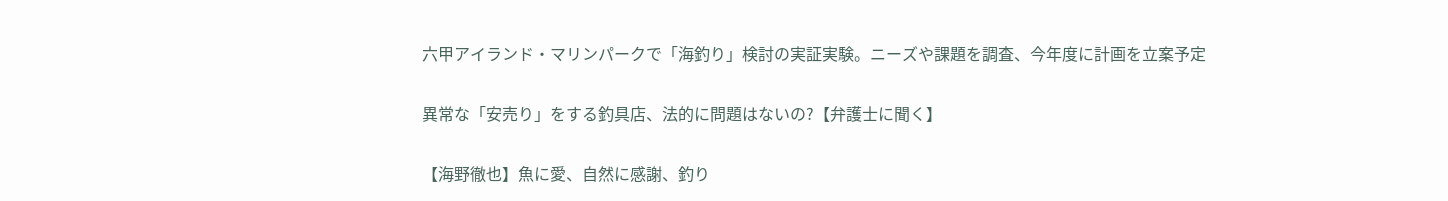六甲アイランド・マリンパークで「海釣り」検討の実証実験。ニーズや課題を調査、今年度に計画を立案予定

異常な「安売り」をする釣具店、法的に問題はないの?【弁護士に聞く】

【海野徹也】魚に愛、自然に感謝、釣り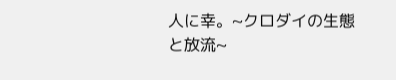人に幸。~クロダイの生態と放流~